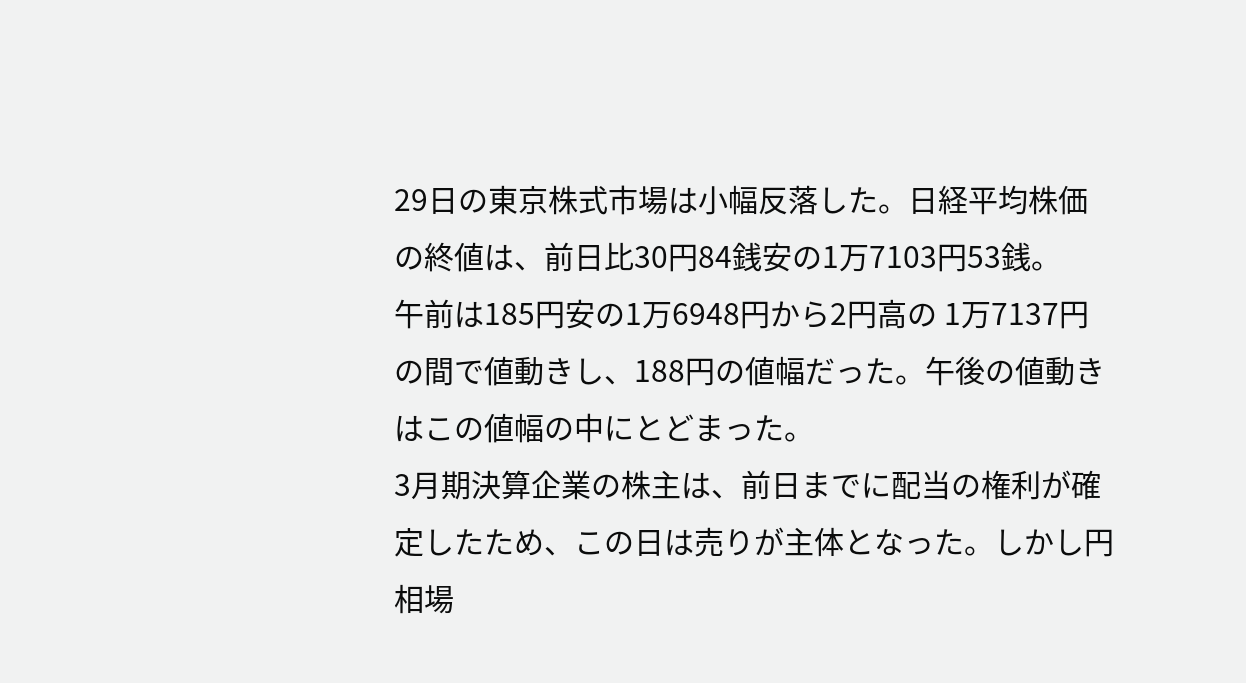29日の東京株式市場は小幅反落した。日経平均株価の終値は、前日比30円84銭安の1万7103円53銭。
午前は185円安の1万6948円から2円高の 1万7137円の間で値動きし、188円の値幅だった。午後の値動きはこの値幅の中にとどまった。
3月期決算企業の株主は、前日までに配当の権利が確定したため、この日は売りが主体となった。しかし円相場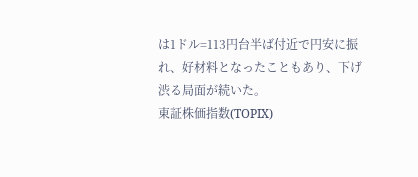は1ドル=113円台半ば付近で円安に振れ、好材料となったこともあり、下げ渋る局面が続いた。
東証株価指数(TOPIX)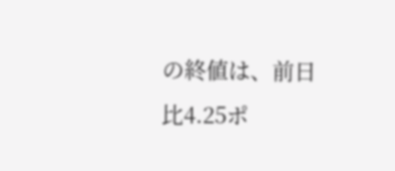の終値は、前日比4.25ポ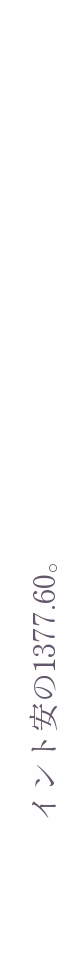イント安の1377.60。